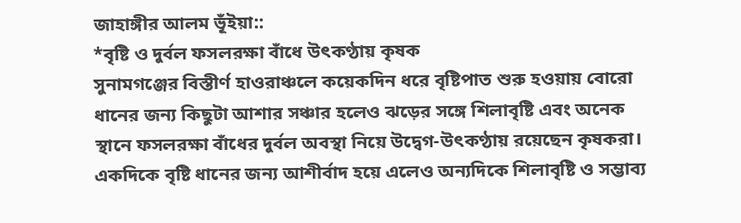জাহাঙ্গীর আলম ভূঁইয়া::
*বৃষ্টি ও দুর্বল ফসলরক্ষা বাঁধে উৎকণ্ঠায় কৃষক
সুনামগঞ্জের বিস্তীর্ণ হাওরাঞ্চলে কয়েকদিন ধরে বৃষ্টিপাত শুরু হওয়ায় বোরো ধানের জন্য কিছুটা আশার সঞ্চার হলেও ঝড়ের সঙ্গে শিলাবৃষ্টি এবং অনেক স্থানে ফসলরক্ষা বাঁধের দুর্বল অবস্থা নিয়ে উদ্বেগ-উৎকণ্ঠায় রয়েছেন কৃষকরা। একদিকে বৃষ্টি ধানের জন্য আশীর্বাদ হয়ে এলেও অন্যদিকে শিলাবৃষ্টি ও সম্ভাব্য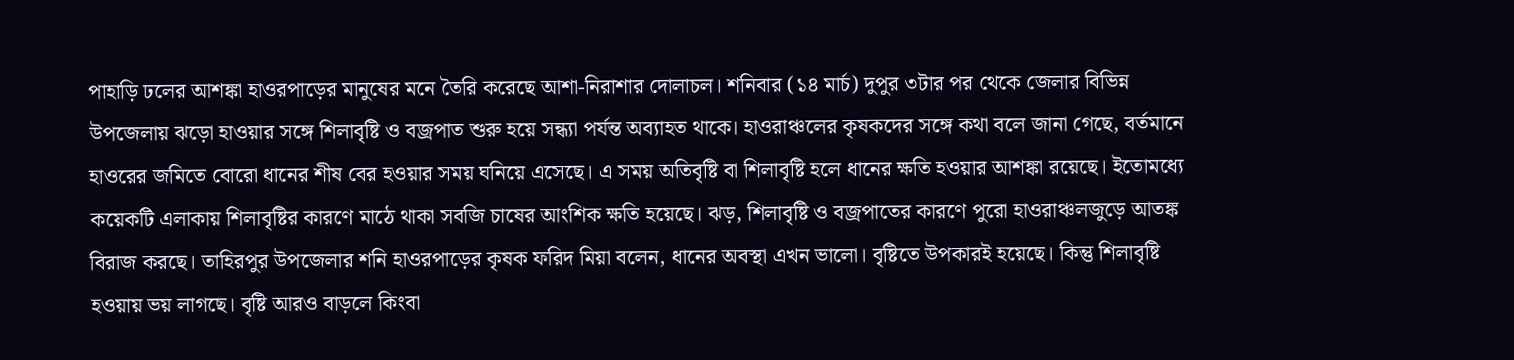পাহাড়ি ঢলের আশঙ্কা হাওরপাড়ের মানুষের মনে তৈরি করেছে আশা-নিরাশার দোলাচল। শনিবার (১৪ মার্চ) দুপুর ৩টার পর থেকে জেলার বিভিন্ন উপজেলায় ঝড়ো হাওয়ার সঙ্গে শিলাবৃষ্টি ও বজ্রপাত শুরু হয়ে সন্ধ্যা পর্যন্ত অব্যাহত থাকে। হাওরাঞ্চলের কৃষকদের সঙ্গে কথা বলে জানা গেছে, বর্তমানে হাওরের জমিতে বোরো ধানের শীষ বের হওয়ার সময় ঘনিয়ে এসেছে। এ সময় অতিবৃষ্টি বা শিলাবৃষ্টি হলে ধানের ক্ষতি হওয়ার আশঙ্কা রয়েছে। ইতোমধ্যে কয়েকটি এলাকায় শিলাবৃষ্টির কারণে মাঠে থাকা সবজি চাষের আংশিক ক্ষতি হয়েছে। ঝড়, শিলাবৃষ্টি ও বজ্রপাতের কারণে পুরো হাওরাঞ্চলজুড়ে আতঙ্ক বিরাজ করছে। তাহিরপুর উপজেলার শনি হাওরপাড়ের কৃষক ফরিদ মিয়া বলেন, ধানের অবস্থা এখন ভালো। বৃষ্টিতে উপকারই হয়েছে। কিন্তু শিলাবৃষ্টি হওয়ায় ভয় লাগছে। বৃষ্টি আরও বাড়লে কিংবা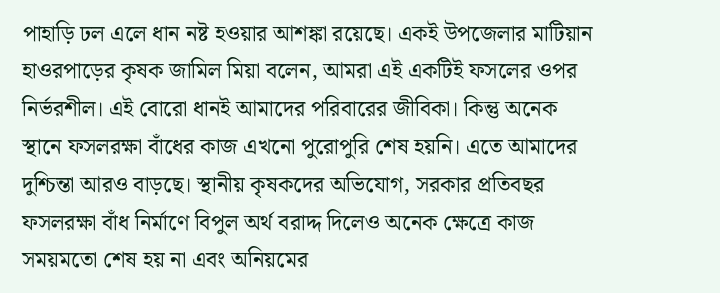পাহাড়ি ঢল এলে ধান নষ্ট হওয়ার আশঙ্কা রয়েছে। একই উপজেলার মাটিয়ান হাওরপাড়ের কৃষক জামিল মিয়া বলেন, আমরা এই একটিই ফসলের ওপর নির্ভরশীল। এই বোরো ধানই আমাদের পরিবারের জীবিকা। কিন্তু অনেক স্থানে ফসলরক্ষা বাঁধের কাজ এখনো পুরোপুরি শেষ হয়নি। এতে আমাদের দুশ্চিন্তা আরও বাড়ছে। স্থানীয় কৃষকদের অভিযোগ, সরকার প্রতিবছর ফসলরক্ষা বাঁধ নির্মাণে বিপুল অর্থ বরাদ্দ দিলেও অনেক ক্ষেত্রে কাজ সময়মতো শেষ হয় না এবং অনিয়মের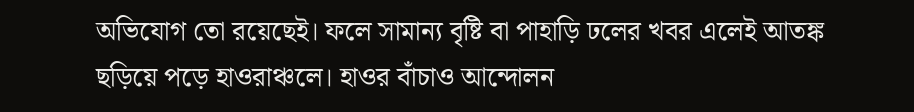অভিযোগ তো রয়েছেই। ফলে সামান্য বৃষ্টি বা পাহাড়ি ঢলের খবর এলেই আতঙ্ক ছড়িয়ে পড়ে হাওরাঞ্চলে। হাওর বাঁচাও আন্দোলন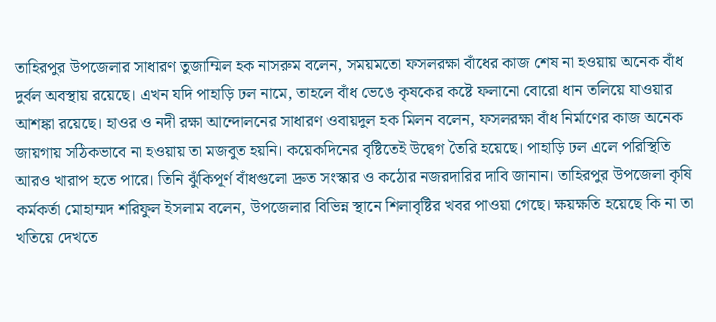তাহিরপুর উপজেলার সাধারণ তুজাম্মিল হক নাসরুম বলেন, সময়মতো ফসলরক্ষা বাঁধের কাজ শেষ না হওয়ায় অনেক বাঁধ দুর্বল অবস্থায় রয়েছে। এখন যদি পাহাড়ি ঢল নামে, তাহলে বাঁধ ভেঙে কৃষকের কষ্টে ফলানো বোরো ধান তলিয়ে যাওয়ার আশঙ্কা রয়েছে। হাওর ও নদী রক্ষা আন্দোলনের সাধারণ ওবায়দুল হক মিলন বলেন, ফসলরক্ষা বাঁধ নির্মাণের কাজ অনেক জায়গায় সঠিকভাবে না হওয়ায় তা মজবুত হয়নি। কয়েকদিনের বৃষ্টিতেই উদ্বেগ তৈরি হয়েছে। পাহাড়ি ঢল এলে পরিস্থিতি আরও খারাপ হতে পারে। তিনি ঝুঁকিপূর্ণ বাঁধগুলো দ্রুত সংস্কার ও কঠোর নজরদারির দাবি জানান। তাহিরপুর উপজেলা কৃষি কর্মকর্তা মোহাম্মদ শরিফুল ইসলাম বলেন, উপজেলার বিভিন্ন স্থানে শিলাবৃষ্টির খবর পাওয়া গেছে। ক্ষয়ক্ষতি হয়েছে কি না তা খতিয়ে দেখতে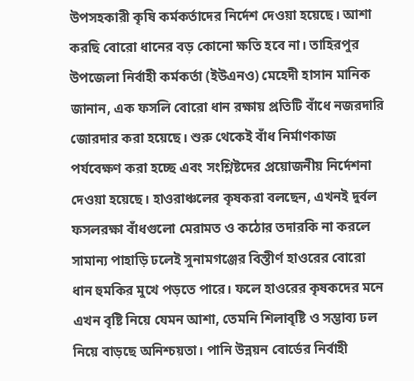উপসহকারী কৃষি কর্মকর্তাদের নির্দেশ দেওয়া হয়েছে। আশা করছি বোরো ধানের বড় কোনো ক্ষতি হবে না। তাহিরপুর উপজেলা নির্বাহী কর্মকর্তা (ইউএনও) মেহেদী হাসান মানিক জানান, এক ফসলি বোরো ধান রক্ষায় প্রতিটি বাঁধে নজরদারি জোরদার করা হয়েছে। শুরু থেকেই বাঁধ নির্মাণকাজ পর্যবেক্ষণ করা হচ্ছে এবং সংশ্লিষ্টদের প্রয়োজনীয় নির্দেশনা দেওয়া হয়েছে। হাওরাঞ্চলের কৃষকরা বলছেন, এখনই দুর্বল ফসলরক্ষা বাঁধগুলো মেরামত ও কঠোর তদারকি না করলে সামান্য পাহাড়ি ঢলেই সুনামগঞ্জের বিস্তীর্ণ হাওরের বোরো ধান হুমকির মুখে পড়তে পারে। ফলে হাওরের কৃষকদের মনে এখন বৃষ্টি নিয়ে যেমন আশা, তেমনি শিলাবৃষ্টি ও সম্ভাব্য ঢল নিয়ে বাড়ছে অনিশ্চয়তা। পানি উন্নয়ন বোর্ডের নির্বাহী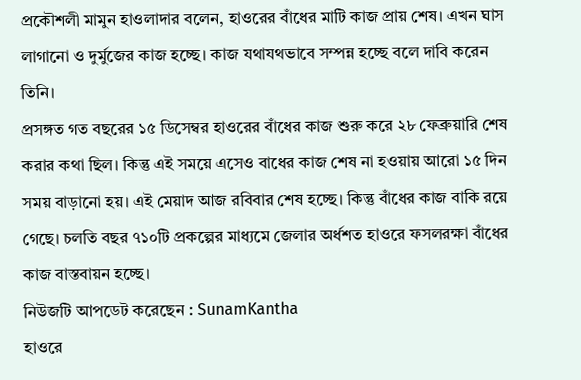প্রকৌশলী মামুন হাওলাদার বলেন, হাওরের বাঁধের মাটি কাজ প্রায় শেষ। এখন ঘাস লাগানো ও দুর্মুজের কাজ হচ্ছে। কাজ যথাযথভাবে সম্পন্ন হচ্ছে বলে দাবি করেন তিনি।
প্রসঙ্গত গত বছরের ১৫ ডিসেম্বর হাওরের বাঁধের কাজ শুরু করে ২৮ ফেব্রুয়ারি শেষ করার কথা ছিল। কিন্তু এই সময়ে এসেও বাধের কাজ শেষ না হওয়ায় আরো ১৫ দিন সময় বাড়ানো হয়। এই মেয়াদ আজ রবিবার শেষ হচ্ছে। কিন্তু বাঁধের কাজ বাকি রয়ে গেছে। চলতি বছর ৭১০টি প্রকল্পের মাধ্যমে জেলার অর্ধশত হাওরে ফসলরক্ষা বাঁধের কাজ বাস্তবায়ন হচ্ছে।
নিউজটি আপডেট করেছেন : SunamKantha
হাওরে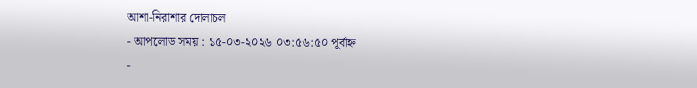আশা-নিরাশার দোলাচল
- আপলোড সময় : ১৫-০৩-২০২৬ ০৩:৫৬:৫০ পূর্বাহ্ন
-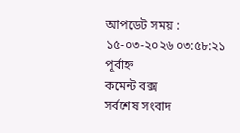আপডেট সময় : ১৫-০৩-২০২৬ ০৩:৫৮:২১ পূর্বাহ্ন
কমেন্ট বক্স
সর্বশেষ সংবাদ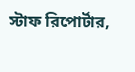স্টাফ রিপোর্টার,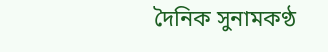দৈনিক সুনামকণ্ঠ